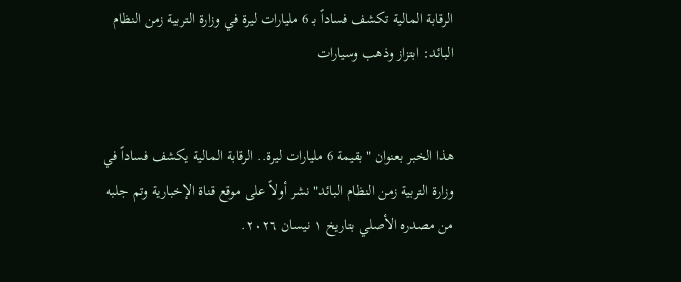الرقابة المالية تكشف فساداً بـ 6 مليارات ليرة في وزارة التربية زمن النظام البائد: ابتزاز وذهب وسيارات


هذا الخبر بعنوان "بقيمة 6 مليارات ليرة.. الرقابة المالية يكشف فساداً في وزارة التربية زمن النظام البائد" نشر أولاً على موقع قناة الإخبارية وتم جلبه من مصدره الأصلي بتاريخ ١ نيسان ٢٠٢٦.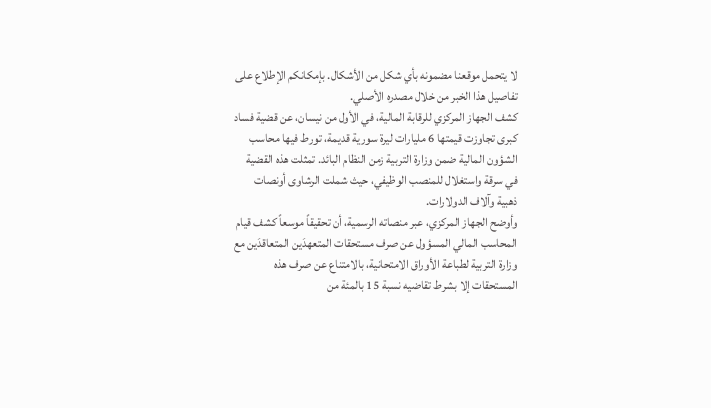لا يتحمل موقعنا مضمونه بأي شكل من الأشكال. بإمكانكم الإطلاع على تفاصيل هذا الخبر من خلال مصدره الأصلي.
كشف الجهاز المركزي للرقابة المالية، في الأول من نيسان، عن قضية فساد كبرى تجاوزت قيمتها 6 مليارات ليرة سورية قديمة، تورط فيها محاسب الشؤون المالية ضمن وزارة التربية زمن النظام البائد. تمثلت هذه القضية في سرقة واستغلال للمنصب الوظيفي، حيث شملت الرشاوى أونصات ذهبية وآلاف الدولارات.
وأوضح الجهاز المركزي، عبر منصاته الرسمية، أن تحقيقاً موسعاً كشف قيام المحاسب المالي المسؤول عن صرف مستحقات المتعهدَين المتعاقدَين مع وزارة التربية لطباعة الأوراق الامتحانية، بالامتناع عن صرف هذه المستحقات إلا بشرط تقاضيه نسبة 15 بالمئة من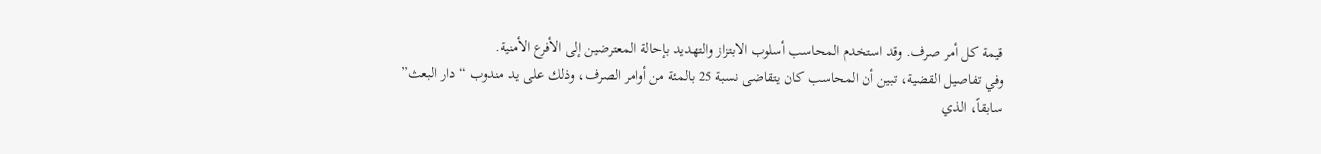قيمة كل أمر صرف. وقد استخدم المحاسب أسلوب الابتزاز والتهديد بإحالة المعترضين إلى الأفرع الأمنية.
وفي تفاصيل القضية، تبين أن المحاسب كان يتقاضى نسبة 25 بالمئة من أوامر الصرف، وذلك على يد مندوب “دار البعث” سابقاً، الذي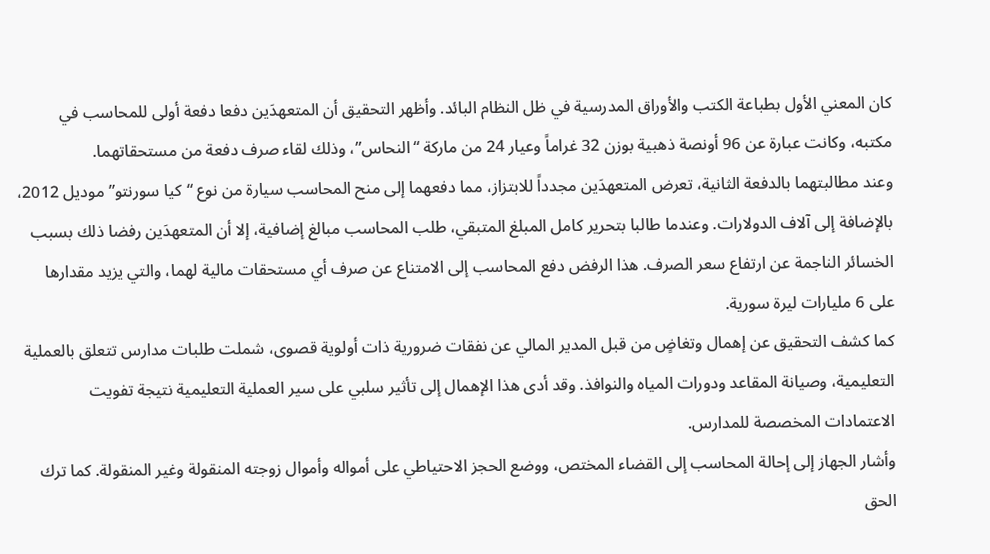كان المعني الأول بطباعة الكتب والأوراق المدرسية في ظل النظام البائد. وأظهر التحقيق أن المتعهدَين دفعا دفعة أولى للمحاسب في مكتبه، وكانت عبارة عن 96 أونصة ذهبية بوزن 32 غراماً وعيار 24 من ماركة “النحاس”، وذلك لقاء صرف دفعة من مستحقاتهما.
وعند مطالبتهما بالدفعة الثانية، تعرض المتعهدَين مجدداً للابتزاز، مما دفعهما إلى منح المحاسب سيارة من نوع “كيا سورنتو” موديل 2012، بالإضافة إلى آلاف الدولارات. وعندما طالبا بتحرير كامل المبلغ المتبقي، طلب المحاسب مبالغ إضافية، إلا أن المتعهدَين رفضا ذلك بسبب الخسائر الناجمة عن ارتفاع سعر الصرف. هذا الرفض دفع المحاسب إلى الامتناع عن صرف أي مستحقات مالية لهما، والتي يزيد مقدارها على 6 مليارات ليرة سورية.
كما كشف التحقيق عن إهمال وتغاضٍ من قبل المدير المالي عن نفقات ضرورية ذات أولوية قصوى، شملت طلبات مدارس تتعلق بالعملية التعليمية، وصيانة المقاعد ودورات المياه والنوافذ. وقد أدى هذا الإهمال إلى تأثير سلبي على سير العملية التعليمية نتيجة تفويت الاعتمادات المخصصة للمدارس.
وأشار الجهاز إلى إحالة المحاسب إلى القضاء المختص، ووضع الحجز الاحتياطي على أمواله وأموال زوجته المنقولة وغير المنقولة. كما ترك الحق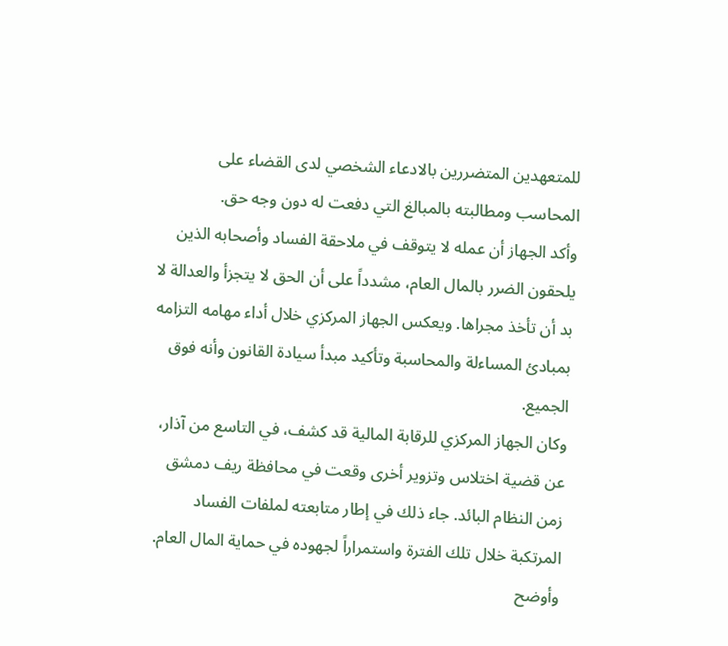للمتعهدين المتضررين بالادعاء الشخصي لدى القضاء على المحاسب ومطالبته بالمبالغ التي دفعت له دون وجه حق.
وأكد الجهاز أن عمله لا يتوقف في ملاحقة الفساد وأصحابه الذين يلحقون الضرر بالمال العام، مشدداً على أن الحق لا يتجزأ والعدالة لا بد أن تأخذ مجراها. ويعكس الجهاز المركزي خلال أداء مهامه التزامه بمبادئ المساءلة والمحاسبة وتأكيد مبدأ سيادة القانون وأنه فوق الجميع.
وكان الجهاز المركزي للرقابة المالية قد كشف، في التاسع من آذار، عن قضية اختلاس وتزوير أخرى وقعت في محافظة ريف دمشق زمن النظام البائد. جاء ذلك في إطار متابعته لملفات الفساد المرتكبة خلال تلك الفترة واستمراراً لجهوده في حماية المال العام. وأوضح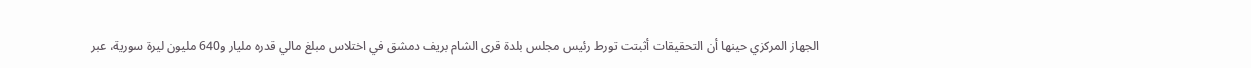الجهاز المركزي حينها أن التحقيقات أثبتت تورط رئيس مجلس بلدة قرى الشام بريف دمشق في اختلاس مبلغ مالي قدره مليار و640 مليون ليرة سورية، عبر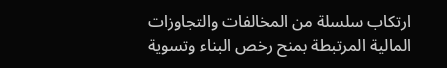ارتكاب سلسلة من المخالفات والتجاوزات المالية المرتبطة بمنح رخص البناء وتسوية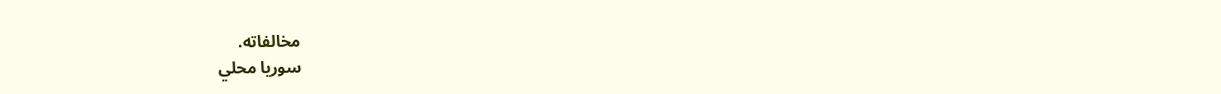مخالفاته.
سوريا محلي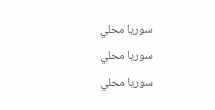سوريا محلي
سوريا محلي
سوريا محلي